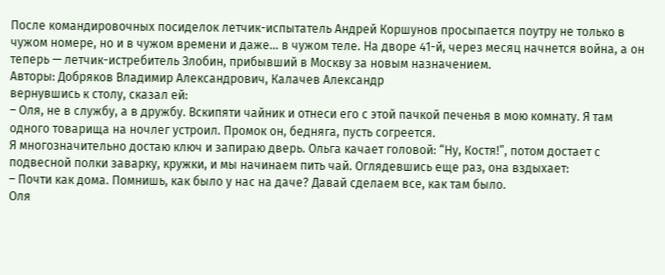После командировочных посиделок летчик-испытатель Андрей Коршунов просыпается поутру не только в чужом номере, но и в чужом времени и даже… в чужом теле. На дворе 41-й, через месяц начнется война, а он теперь — летчик-истребитель Злобин, прибывший в Москву за новым назначением.
Авторы: Добряков Владимир Александрович, Калачев Александр
вернувшись к столу, сказал ей:
– Оля, не в службу, а в дружбу. Вскипяти чайник и отнеси его с этой пачкой печенья в мою комнату. Я там одного товарища на ночлег устроил. Промок он, бедняга, пусть согреется.
Я многозначительно достаю ключ и запираю дверь. Ольга качает головой: “Ну, Костя!”, потом достает с подвесной полки заварку, кружки, и мы начинаем пить чай. Оглядевшись еще раз, она вздыхает:
– Почти как дома. Помнишь, как было у нас на даче? Давай сделаем все, как там было.
Оля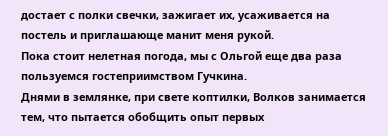достает с полки свечки, зажигает их, усаживается на постель и приглашающе манит меня рукой.
Пока стоит нелетная погода, мы с Ольгой еще два раза пользуемся гостеприимством Гучкина.
Днями в землянке, при свете коптилки, Волков занимается тем, что пытается обобщить опыт первых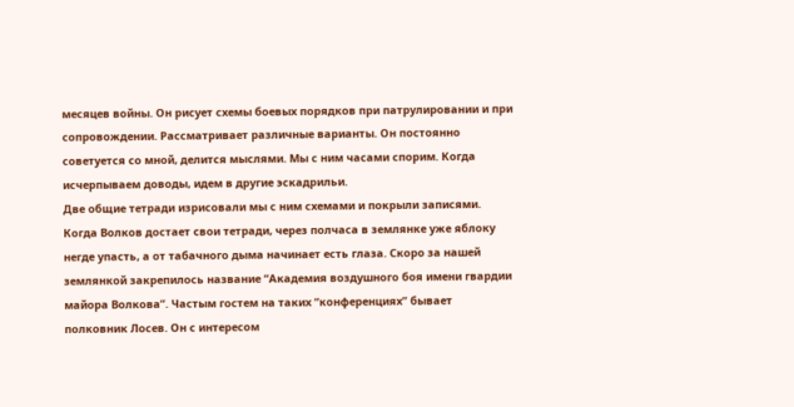месяцев войны. Он рисует схемы боевых порядков при патрулировании и при сопровождении. Рассматривает различные варианты. Он постоянно советуется со мной, делится мыслями. Мы с ним часами спорим. Когда исчерпываем доводы, идем в другие эскадрильи.
Две общие тетради изрисовали мы с ним схемами и покрыли записями. Когда Волков достает свои тетради, через полчаса в землянке уже яблоку негде упасть, а от табачного дыма начинает есть глаза. Скоро за нашей землянкой закрепилось название “Академия воздушного боя имени гвардии майора Волкова”. Частым гостем на таких “конференциях” бывает полковник Лосев. Он с интересом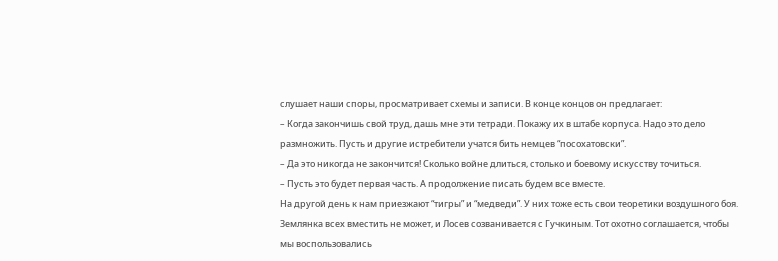слушает наши споры, просматривает схемы и записи. В конце концов он предлагает:
– Когда закончишь свой труд, дашь мне эти тетради. Покажу их в штабе корпуса. Надо это дело размножить. Пусть и другие истребители учатся бить немцев “посохатовски”.
– Да это никогда не закончится! Сколько войне длиться, столько и боевому искусству точиться.
– Пусть это будет первая часть. А продолжение писать будем все вместе.
На другой день к нам приезжают “тигры” и “медведи”. У них тоже есть свои теоретики воздушного боя. Землянка всех вместить не может, и Лосев созванивается с Гучкиным. Тот охотно соглашается, чтобы мы воспользовались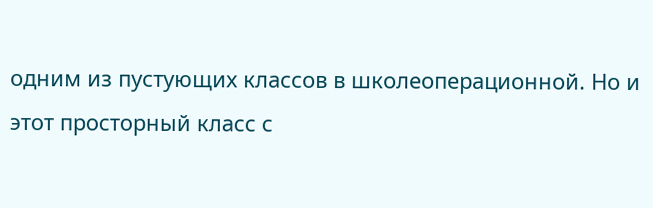одним из пустующих классов в школеоперационной. Но и этот просторный класс с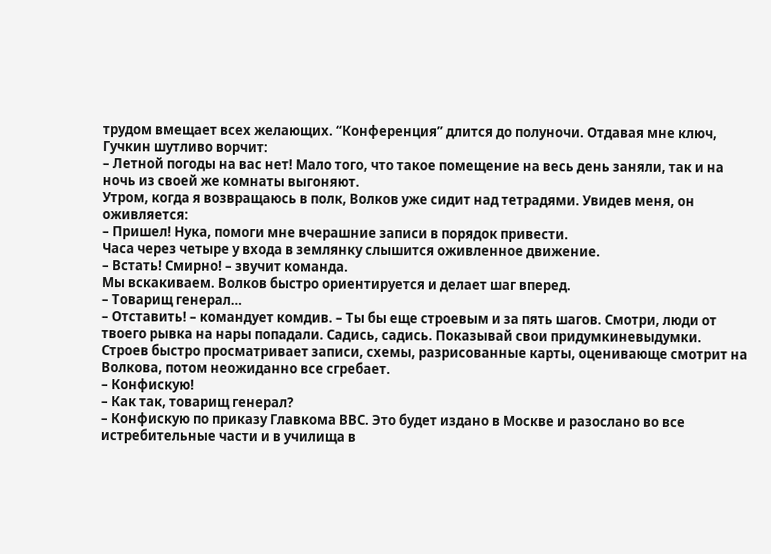трудом вмещает всех желающих. “Конференция” длится до полуночи. Отдавая мне ключ, Гучкин шутливо ворчит:
– Летной погоды на вас нет! Мало того, что такое помещение на весь день заняли, так и на ночь из своей же комнаты выгоняют.
Утром, когда я возвращаюсь в полк, Волков уже сидит над тетрадями. Увидев меня, он оживляется:
– Пришел! Нука, помоги мне вчерашние записи в порядок привести.
Часа через четыре у входа в землянку слышится оживленное движение.
– Встать! Смирно! – звучит команда.
Мы вскакиваем. Волков быстро ориентируется и делает шаг вперед.
– Товарищ генерал…
– Отставить! – командует комдив. – Ты бы еще строевым и за пять шагов. Смотри, люди от твоего рывка на нары попадали. Садись, садись. Показывай свои придумкиневыдумки.
Строев быстро просматривает записи, схемы, разрисованные карты, оценивающе смотрит на Волкова, потом неожиданно все сгребает.
– Конфискую!
– Как так, товарищ генерал?
– Конфискую по приказу Главкома ВВС. Это будет издано в Москве и разослано во все истребительные части и в училища в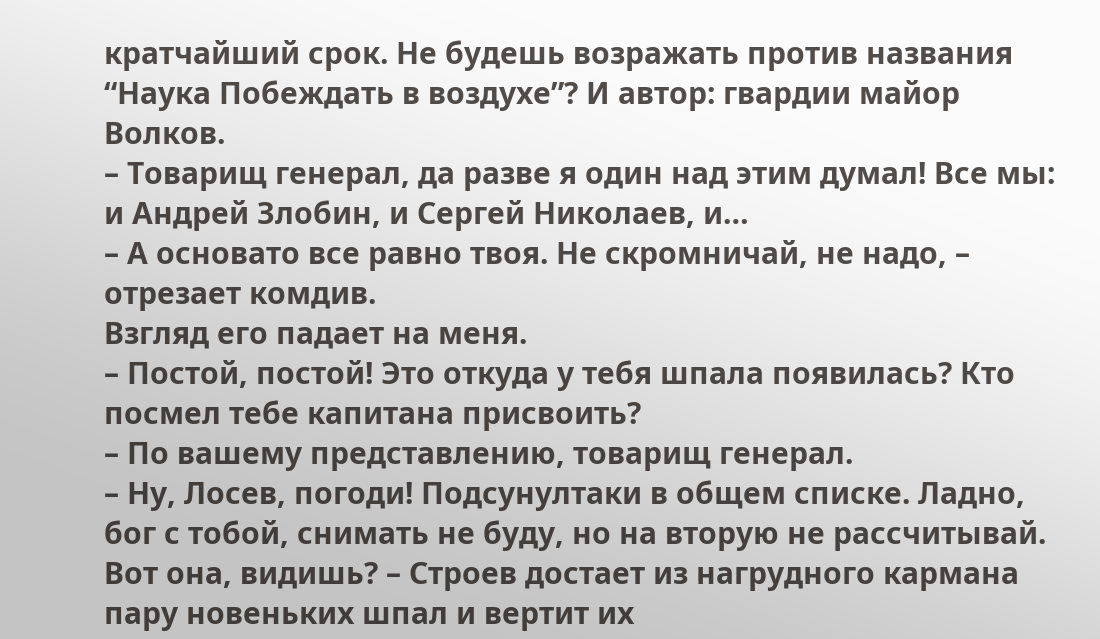кратчайший срок. Не будешь возражать против названия “Наука Побеждать в воздухе”? И автор: гвардии майор Волков.
– Товарищ генерал, да разве я один над этим думал! Все мы: и Андрей Злобин, и Сергей Николаев, и…
– А основато все равно твоя. Не скромничай, не надо, – отрезает комдив.
Взгляд его падает на меня.
– Постой, постой! Это откуда у тебя шпала появилась? Кто посмел тебе капитана присвоить?
– По вашему представлению, товарищ генерал.
– Ну, Лосев, погоди! Подсунултаки в общем списке. Ладно, бог с тобой, снимать не буду, но на вторую не рассчитывай. Вот она, видишь? – Строев достает из нагрудного кармана пару новеньких шпал и вертит их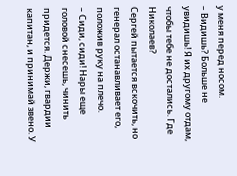у меня перед носом.
– Видишь? Больше не увидишь! Я их другому отдам, чтобы тебе не достались. Где Николаев?
Сергей пытается вскочить, но генерал останавливает его, положив руку на плечо.
– Сиди, сиди! Нары еще головой снесешь, чинить придется. Держи, гвардии капитан, и принимай звено. У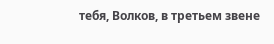тебя, Волков, в третьем звене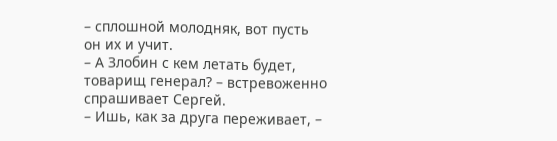– сплошной молодняк, вот пусть он их и учит.
– А Злобин с кем летать будет, товарищ генерал? – встревоженно спрашивает Сергей.
– Ишь, как за друга переживает, –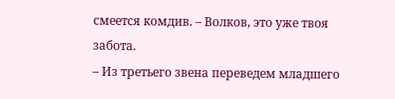смеется комдив. – Волков, это уже твоя забота.
– Из третьего звена переведем младшего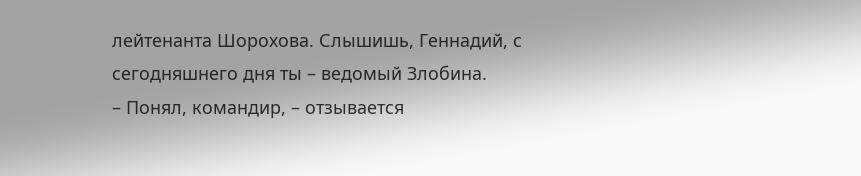лейтенанта Шорохова. Слышишь, Геннадий, с сегодняшнего дня ты – ведомый Злобина.
– Понял, командир, – отзывается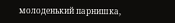молоденький парнишка,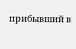прибывший в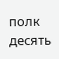полк десять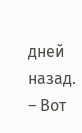дней назад.
– Вот